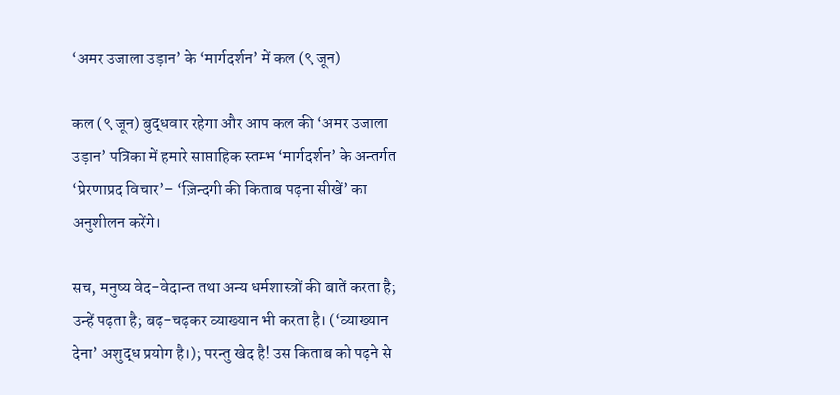‘अमर उजाला उड़ान’ के ‘मार्गदर्शन’ में कल (९ जून)

कल (९ जून) बुद्धवार रहेगा और आप कल की ‘अमर उजाला उड़ान’ पत्रिका में हमारे साप्ताहिक स्तम्भ ‘मार्गदर्शन’ के अन्तर्गत ‘प्रेरणाप्रद विचार’– ‘ज़िन्दगी की किताब पढ़ना सीखें’ का अनुशीलन करेंगे।

सच, मनुष्य वेद-वेदान्त तथा अन्य धर्मशास्त्रों की बातें करता है; उन्हें पढ़ता है; बढ़-चढ़कर व्याख्यान भी करता है। (‘व्याख्यान देना’ अशुद्ध प्रयोग है।); परन्तु खेद है! उस किताब को पढ़ने से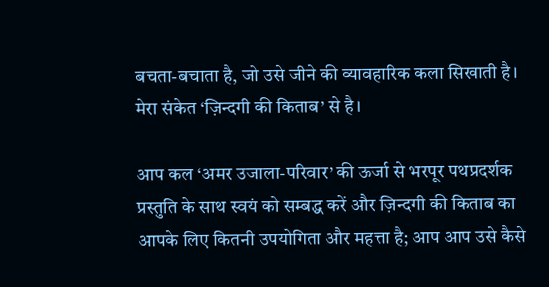बचता-बचाता है, जो उसे जीने की व्यावहारिक कला सिखाती है। मेरा संकेत ‘ज़िन्दगी की किताब’ से है।

आप कल ‘अमर उजाला-परिवार’ की ऊर्जा से भरपूर पथप्रदर्शक प्रस्तुति के साथ स्वयं को सम्बद्ध करें और ज़िन्दगी की किताब का आपके लिए कितनी उपयोगिता और महत्ता है; आप आप उसे कैसे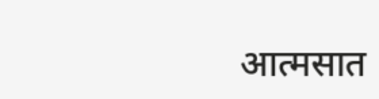आत्मसात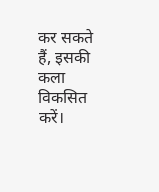कर सकते हैं, इसकी कला विकसित करें।